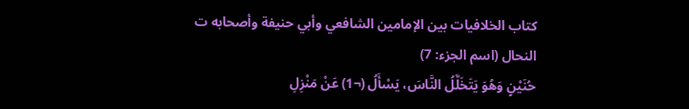كتاب الخلافيات بين الإمامين الشافعي وأبي حنيفة وأصحابه ت النحال (اسم الجزء: 7)
حُنَيْنٍ وَهُوَ يَتَخَلَّلُ النَّاسَ، يَسْأَلُ (¬1) عَنْ مَنْزِلِ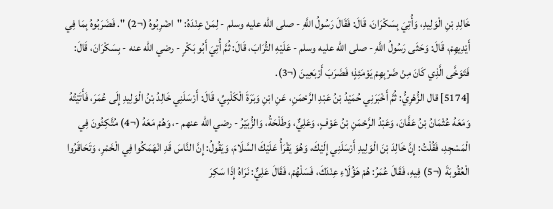خَالِدِ بْنِ الْوَلِيدِ، وَأُتِيَ بِسَكْرَانَ، قَالَ: فَقَالَ رَسُولُ اللَّهِ - صلى الله عليه وسلم - لِمَنْ عِنْدَهُ: "اضْرِبُوهُ (¬2) ". فَضَرَبُوهُ بِمَا فِي أَيْدِيهِمْ، قَالَ: وَحَثَى رَسُولُ اللَّهِ - صلى الله عليه وسلم - عَلَيْهِ التُّرَابَ، قَالَ: ثُمَّ أُتِيَ أَبُو بَكْرٍ - رضي الله عنه - بِسَكْرَانَ، قَالَ: فَتَوَخَّى الَّذِي كَانَ مِنْ ضَرْبِهِمْ يَوْمَئِذٍ؛ فَضَرَبَ أَرْبَعِينَ (¬3).
[5174] قال الزُّهْرِيُّ: ثُمَّ أَخْبَرَنِي حُمَيْدُ بْنُ عَبْدِ الرَّحْمَنِ، عَنِ ابْنِ وَبَرَةَ الْكَلْبِيِّ، قَالَ: أَرْسَلَنِي خَالِدُ بْنُ الْوَلِيدِ إِلَى عُمَرَ، فَأَتَيْتُهُ وَمَعَهُ عُثْمَانُ بْنُ عَفَّانَ، وَعَبْدُ الرَّحْمَنِ بْنُ عَوْفٍ، وَعَلِيٌّ، وَطَلْحَةُ، وَالزُّبَيْرُ - رضي الله عنهم -، وَهُمْ مَعَهُ (¬4) مُتَّكِئُونَ فِي الْمَسْجِدِ، فَقُلْتُ: إِنَّ خَالِدَ بْنَ الْوَلِيدِ أَرْسَلَنِي إِلَيْكَ، وَهُوَ يَقْرَأُ عَلَيْكَ السَّلَامَ، وَيَقُولُ: إِنَّ النَّاسَ قَدِ انْهَمَكُوا فِي الْخَمْرِ، وَتَحَاقَرُوا الْعُقُوبَةَ (¬5) فِيهِ، فَقَالَ عُمَرُ: هُمْ هَؤُلَاءِ عِنْدَكَ، فَسَلْهُمْ، فَقَالَ عَلِيٌّ: نَرَاهُ إِذَا سَكِرَ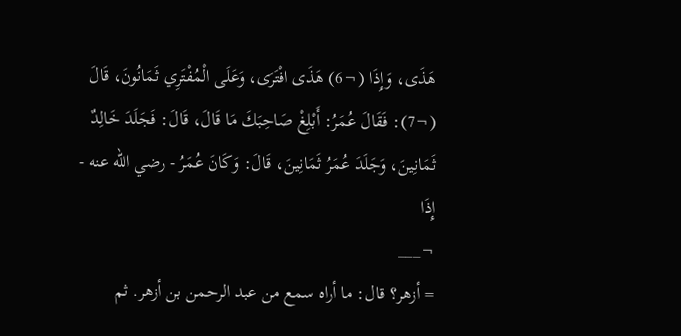هَذَى، وَإِذَا (¬6) هَذَى افْتَرَى، وَعَلَى الْمُفْتَرِي ثَمَانُونَ، قَالَ (¬7): فَقَالَ عُمَرُ: أَبْلِغْ صَاحِبَكَ مَا قَالَ، قَالَ: فَجَلَدَ خَالِدٌ ثَمَانِينَ، وَجَلَدَ عُمَرُ ثَمَانِينَ، قَالَ: وَكَانَ عُمَرُ - رضي الله عنه - إِذَا
¬___
= أزهر؟ قال: ما أراه سمع من عبد الرحمن بن أزهر. ثم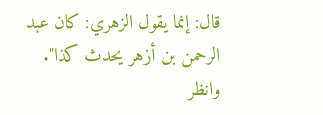قال: إنما يقول الزهري: كان عبد الرحمن بن أزهر يحدث كذا". وانظر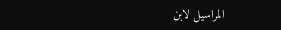المراسيل لابن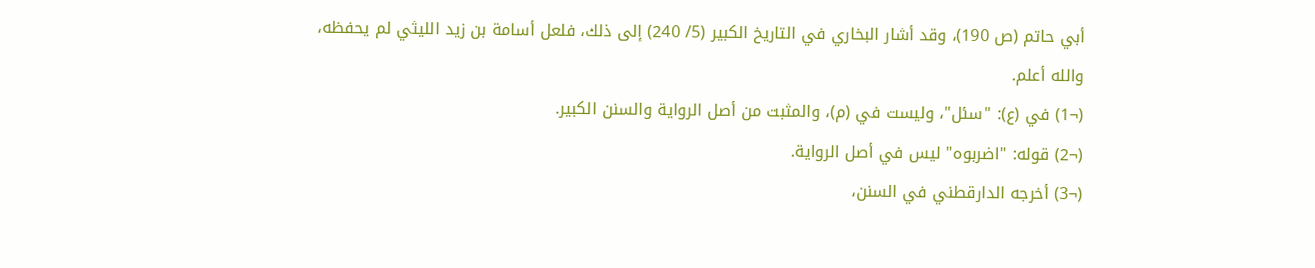أبي حاتم (ص 190)، وقد أشار البخاري في التاريخ الكبير (5/ 240) إلى ذلك، فلعل أسامة بن زيد الليثي لم يحفظه، والله أعلم.
(¬1) في (ع): "سئل"، وليست في (م)، والمثبت من أصل الرواية والسنن الكبير.
(¬2) قوله: "اضربوه" ليس في أصل الرواية.
(¬3) أخرجه الدارقطني في السنن،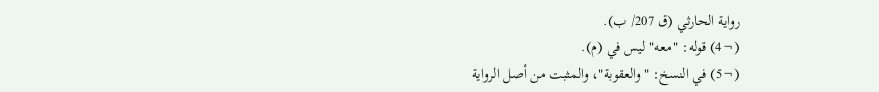رواية الحارثي (ق 207/ ب).
(¬4) قوله: "معه" ليس في (م).
(¬5) في النسخ: "والعقوبة"، والمثبت من أصل الرواية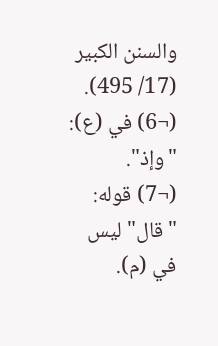والسنن الكبير (17/ 495).
(¬6) في (ع): "وإذ".
(¬7) قوله: "قال" ليس في (م).